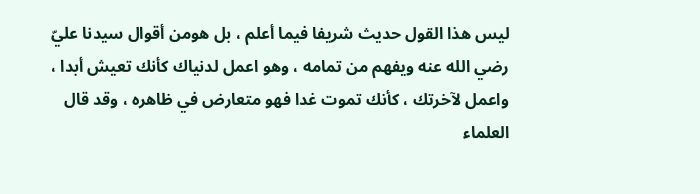ليس هذا القول حديث شريفا فيما أعلم ، بل هومن أقوال سيدنا عليّ رضي الله عنه ويفهم من تمامه ، وهو اعمل لدنياك كأنك تعيش أبدا ، واعمل لآخرتك ، كأنك تموت غدا فهو متعارض في ظاهره ، وقد قال العلماء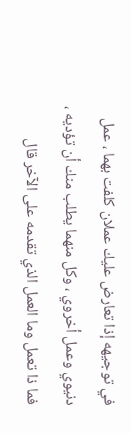في توجيهه إذا تعارض عليك عملان كلفت بهما ، عمل دنيوي وعمل أخروي ، وكل منهما يطلب منك أن تؤديه ، فما ذا تعمل وما العمل الذي تقدمه على الآخر قال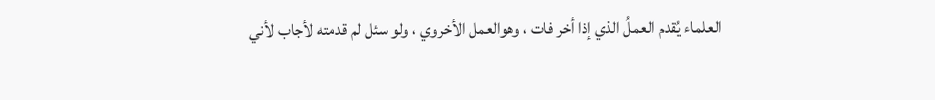العلماء يُقدم العملُ الذي إذا أخر فات ، وهوالعمل الأخروي ، ولو سئل لم قدمته لأجاب لأني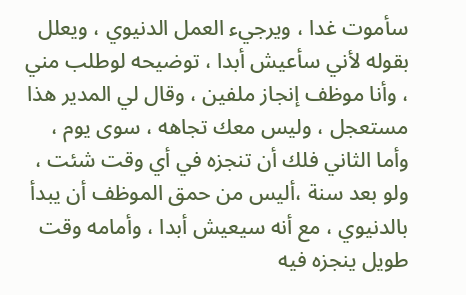سأموت غدا ، ويرجيء العمل الدنيوي ، ويعلل بقوله لأني سأعيش أبدا ، توضيحه لوطلب مني ، وأنا موظف إنجاز ملفين ، وقال لي المدير هذا مستعجل ، وليس معك تجاهه ، سوى يوم ، وأما الثاني فلك أن تنجزه في أي وقت شئت ، ولو بعد سنة ،أليس من حمق الموظف أن يبدأ بالدنيوي ، مع أنه سيعيش أبدا ، وأمامه وقت طويل ينجزه فيه